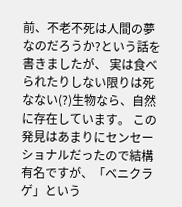前、不老不死は人間の夢なのだろうか?という話を書きましたが、 実は食べられたりしない限りは死なない(?)生物なら、自然に存在しています。 この発見はあまりにセンセーショナルだったので結構有名ですが、「ベニクラゲ」という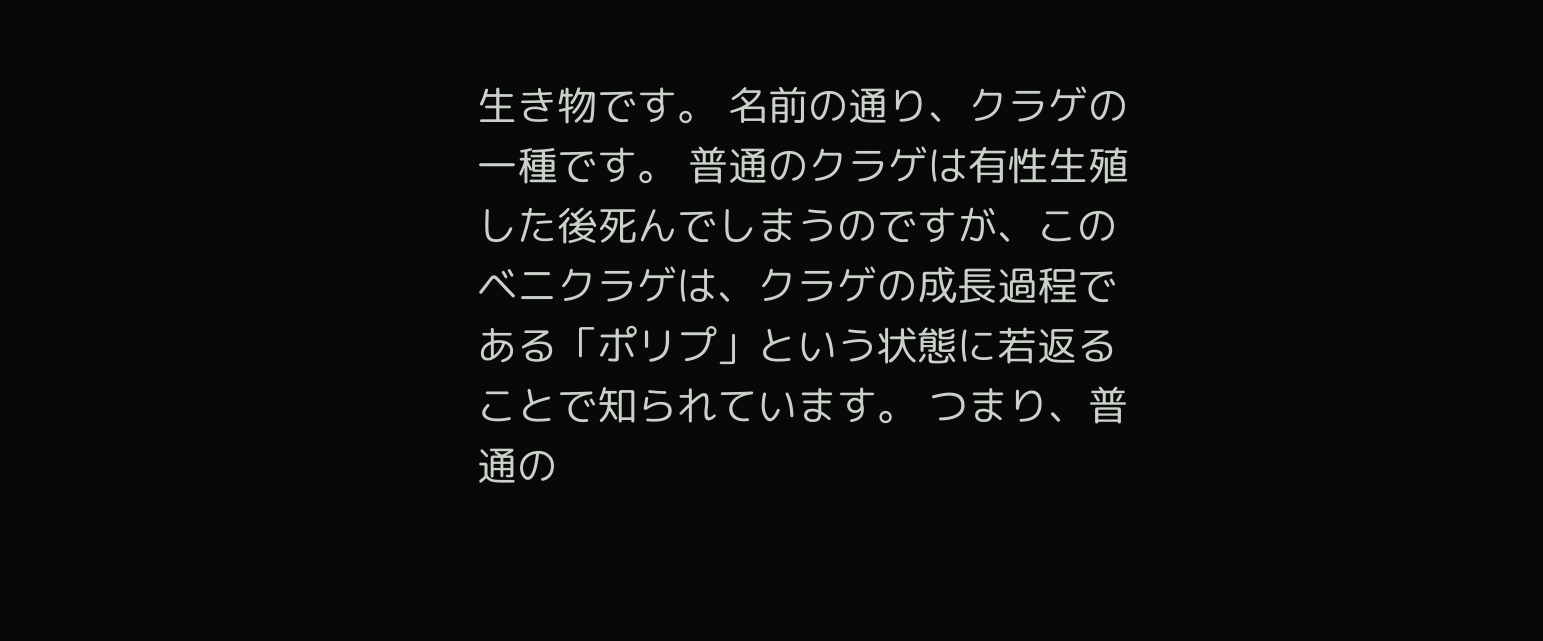生き物です。 名前の通り、クラゲの一種です。 普通のクラゲは有性生殖した後死んでしまうのですが、このベニクラゲは、クラゲの成長過程である「ポリプ」という状態に若返ることで知られています。 つまり、普通の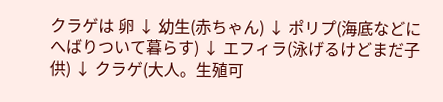クラゲは 卵 ↓ 幼生(赤ちゃん) ↓ ポリプ(海底などにへばりついて暮らす) ↓ エフィラ(泳げるけどまだ子供) ↓ クラゲ(大人。生殖可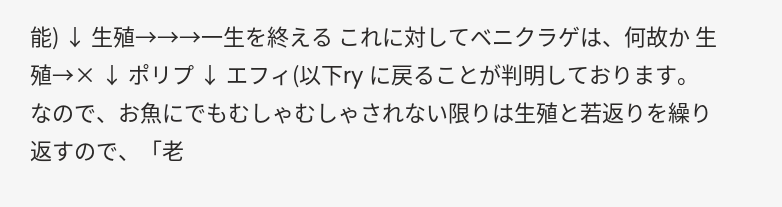能) ↓ 生殖→→→一生を終える これに対してベニクラゲは、何故か 生殖→× ↓ ポリプ ↓ エフィ(以下ry に戻ることが判明しております。 なので、お魚にでもむしゃむしゃされない限りは生殖と若返りを繰り返すので、「老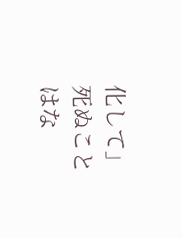化して」死ぬことはな